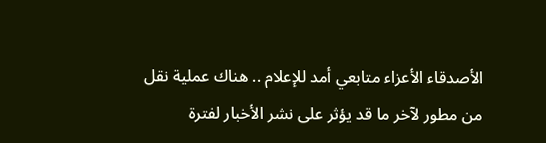الأصدقاء الأعزاء متابعي أمد للإعلام .. هناك عملية نقل من مطور لآخر ما قد يؤثر على نشر الأخبار لفترة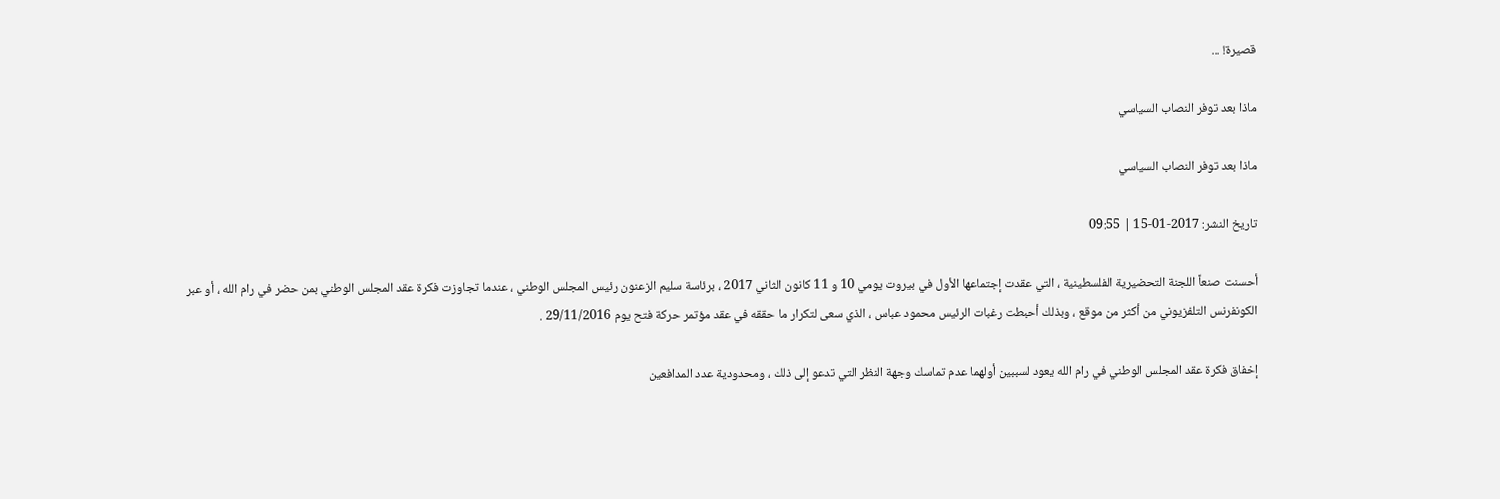قصيرة! ...

ماذا بعد توفر النصاب السياسي

ماذا بعد توفر النصاب السياسي

تاريخ النشر: 2017-01-15 | 09:55

أحسنت صنعاً اللجنة التحضيرية الفلسطينية ، التي عقدت إجتماعها الأول في بيروت يومي 10 و 11 كانون الثاني 2017 ، برئاسة سليم الزعنون رئيس المجلس الوطني ، عندما تجاوزت فكرة عقد المجلس الوطني بمن حضر في رام الله ، أو عبر الكونفرنس التلفزيوني من أكثر من موقع ، وبذلك أحبطت رغبات الرئيس محمود عباس ، الذي سعى لتكرار ما حققه في عقد مؤتمر حركة فتح يوم 29/11/2016 .

إخفاق فكرة عقد المجلس الوطني في رام الله يعود لسببين أولهما عدم تماسك وجهة النظر التي تدعو إلى ذلك ، ومحدودية عدد المدافعين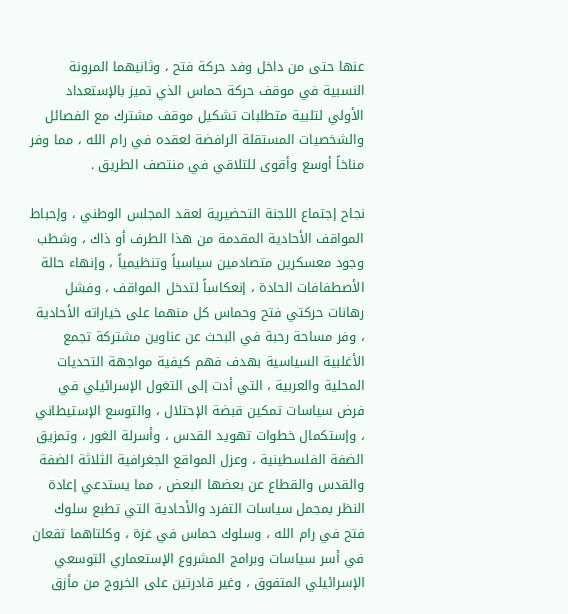عنها حتى من داخل وفد حركة فتح ، وثانيهما المرونة النسبية في موقف حركة حماس الذي تميز بالإستعداد الأولي لتلبية متطلبات تشكيل موقف مشترك مع الفصائل والشخصيات المستقلة الرافضة لعقده في رام الله ، مما وفر مناخاً أوسع وأقوى للتلاقي في منتصف الطريق .

نجاح إجتماع اللجنة التحضيرية لعقد المجلس الوطني ، وإحباط المواقف الأحادية المقدمة من هذا الطرف أو ذاك ، وشطب وجود معسكرين متصادمين سياسياً وتنظيمياً ، وإنهاء حالة الأصطفافات الحادة ، إنعكاساً لتدخل المواقف ، وفشل رهانات حركتي فتح وحماس كل منهما على خياراته الأحادية ، وفر مساحة رحبة في البحث عن عناوين مشتركة تجمع الأغلبية السياسية بهدف فهم كيفية مواجهة التحديات المحلية والعربية ، التي أدت إلى التغول الإسرائيلي في فرض سياسات تمكين قبضة الإحتلال ، والتوسع الإستيطاني ، وإستكمال خطوات تهويد القدس ، وأسرلة الغور ، وتمزيق الضفة الفلسطينية ، وعزل المواقع الجغرافية الثلاثة الضفة والقدس والقطاع عن بعضها البعض ، مما يستدعي إعادة النظر بمجمل سياسات التفرد والأحادية التي تطبع سلوك فتح في رام الله ، وسلوك حماس في غزة ، وكلتاهما تقعان في أسر سياسات وبرامج المشروع الإستعماري التوسعي الإسرائيلي المتفوق ، وغير قادرتين على الخروج من مأزق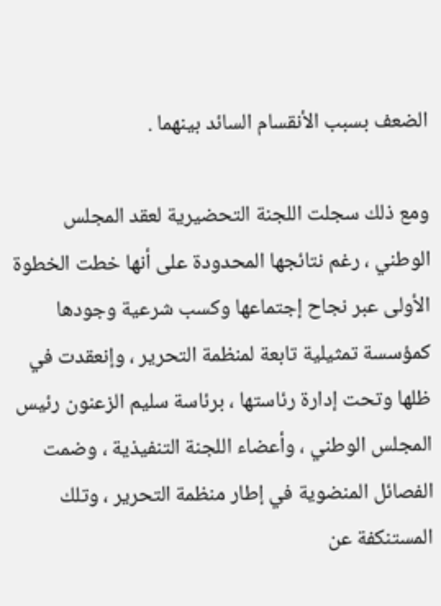الضعف بسبب الأنقسام السائد بينهما .

ومع ذلك سجلت اللجنة التحضيرية لعقد المجلس الوطني ، رغم نتائجها المحدودة على أنها خطت الخطوة الأولى عبر نجاح إجتماعها وكسب شرعية وجودها كمؤسسة تمثيلية تابعة لمنظمة التحرير ، وإنعقدت في ظلها وتحت إدارة رئاستها ، برئاسة سليم الزعنون رئيس المجلس الوطني ، وأعضاء اللجنة التنفيذية ، وضمت الفصائل المنضوية في إطار منظمة التحرير ، وتلك المستنكفة عن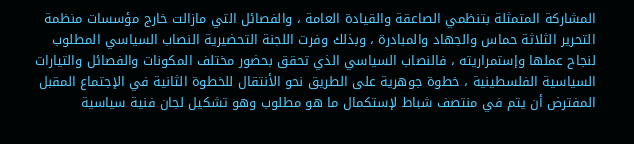المشاركة المتمثلة بتنظمي الصاعقة والقيادة العامة ، والفصائل التي مازالت خارج مؤسسات منظمة التحرير الثلاثة حماس والجهاد والمبادرة ، وبذلك وفرت اللجنة التحضيرية النصاب السياسي المطلوب لنجاح عملها وإستمراريته ، فالنصاب السياسي الذي تحقق بحضور مختلف المكونات والفصائل والتيارات السياسية الفلسطينية ، خطوة جوهرية على الطريق نحو الأنتقال للخطوة الثانية في الإجتماع المقبل المفترض أن يتم في منتصف شباط لإستكمال ما هو مطلوب وهو تشكيل لجان فنية سياسية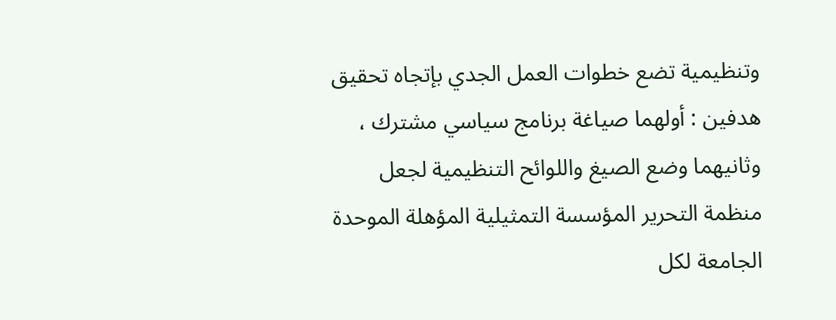وتنظيمية تضع خطوات العمل الجدي بإتجاه تحقيق هدفين : أولهما صياغة برنامج سياسي مشترك ، وثانيهما وضع الصيغ واللوائح التنظيمية لجعل منظمة التحرير المؤسسة التمثيلية المؤهلة الموحدة الجامعة لكل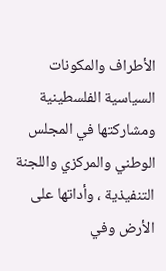الأطراف والمكونات السياسية الفلسطينية ومشاركتها في المجلس الوطني والمركزي واللجنة التنفيذية ، وأداتها على الأرض وفي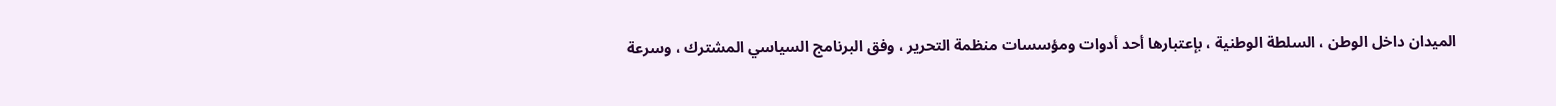الميدان داخل الوطن ، السلطة الوطنية ، بإعتبارها أحد أدوات ومؤسسات منظمة التحرير ، وفق البرنامج السياسي المشترك ، وسرعة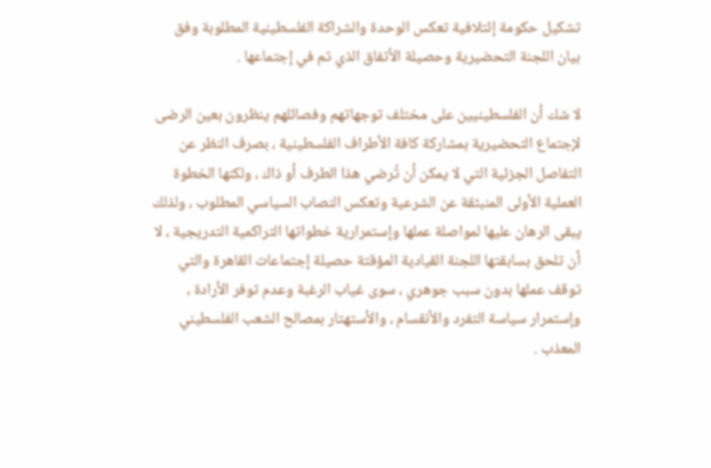تشكيل حكومة إئتلافية تعكس الوحدة والشراكة الفلسطينية المطلوبة وفق بيان اللجنة التحضيرية وحصيلة الأتفاق الذي تم في إجتماعها .

لا شك أن الفلسطينيين على مختلف توجهاتهم وفصائلهم ينظرون بعين الرضى لإجتماع التحضيرية بمشاركة كافة الأطراف الفلسطينية ، بصرف النظر عن التفاصل الجزئية التي لا يمكن أن تُرضي هذا الطرف أو ذاك ، ولكنها الخطوة العملية الأولى المنبثقة عن الشرعية وتعكس النصاب السياسي المطلوب ، ولذلك يبقى الرهان عليها لمواصلة عملها وإستمرارية خطواتها التراكمية التدريجية ، لا أن تلحق بسابقتها اللجنة القيادية المؤقتة حصيلة إجتماعات القاهرة والتي توقف عملها بدون سبب جوهري ، سوى غياب الرغبة وعدم توفر الأرادة ، وإستمرار سياسة التفرد والأنقسام ، والأستهتار بمصالح الشعب الفلسطيني المعذب .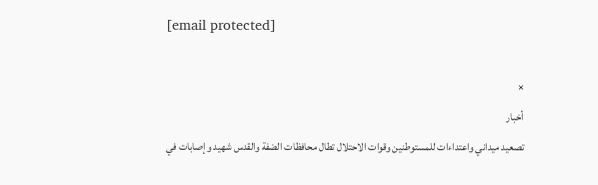[email protected]

×
أخبار
تصعيد ميداني واعتداءات للمستوطنين وقوات الاحتلال تطال محافظات الضفة والقدس شهيد وإصابات في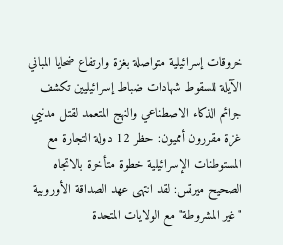خروقات إسرائيلية متواصلة بغزة وارتفاع ضحايا المباني الآيلة للسقوط شهادات ضباط إسرائيليين تكشف جرائم الذكاء الاصطناعي والنهج المتعمد لقتل مدنيي غزة مقررون أمميون: حظر 12 دولة التجارة مع المستوطنات الإسرائيلية خطوة متأخرة بالاتجاه الصحيح ميرتس: لقد انتهى عهد الصداقة الأوروبية "غير المشروطة" مع الولايات المتحدة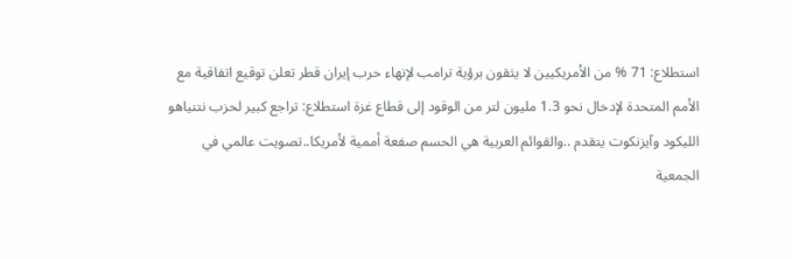استطلاع: 71 % من الأمريكيين لا يثقون برؤية ترامب لإنهاء حرب إيران قطر تعلن توقيع اتفاقية مع الأمم المتحدة لإدخال نحو 1.3 مليون لتر من الوقود إلى قطاع غزة استطلاع: تراجع كبير لحزب نتنياهو الليكود وآيزنكوت يتقدم ..والقوائم العربية هي الحسم صفعة أممية لأمريكا..تصويت عالمي في الجمعية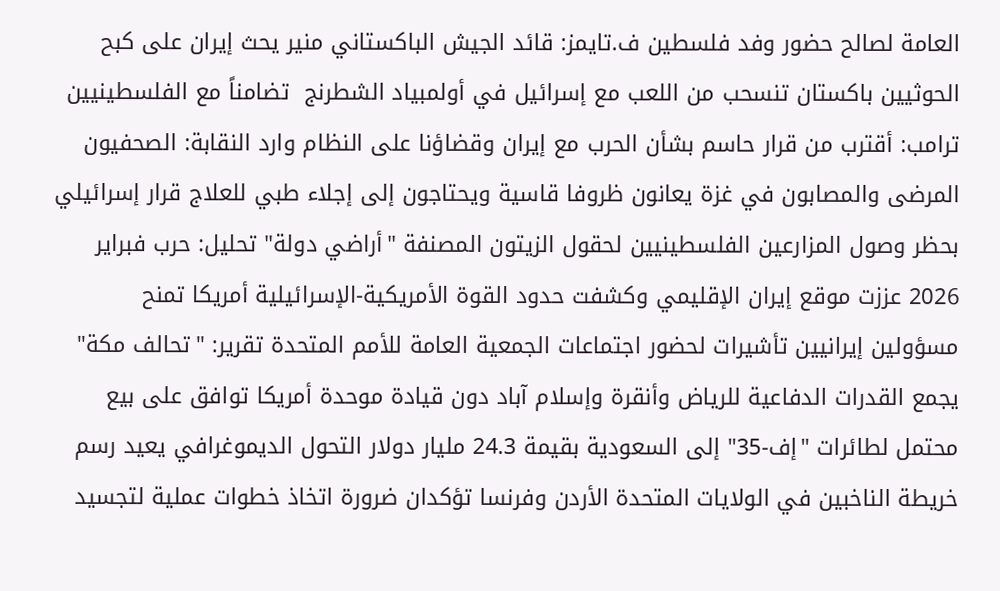العامة لصالح حضور وفد فلسطين ف.تايمز: قائد الجيش الباكستاني منير يحث إيران على كبح الحوثيين باكستان تنسحب من اللعب مع إسرائيل في أولمبياد الشطرنج  تضامناً مع الفلسطينيين ترامب: أقترب من قرار حاسم بشأن الحرب مع إيران وقضاؤنا على النظام وارد النقابة: الصحفيون المرضى والمصابون في غزة يعانون ظروفا قاسية ويحتاجون إلى إجلاء طبي للعلاج قرار إسرائيلي بحظر وصول المزارعين الفلسطينيين لحقول الزيتون المصنفة "أراضي دولة" تحليل: حرب فبراير 2026 عززت موقع إيران الإقليمي وكشفت حدود القوة الأمريكية-الإسرائيلية أمريكا تمنح مسؤولين إيرانيين تأشيرات لحضور اجتماعات الجمعية العامة للأمم المتحدة تقرير: "تحالف مكة" يجمع القدرات الدفاعية للرياض وأنقرة وإسلام آباد دون قيادة موحدة أمريكا توافق على بيع محتمل لطائرات "إف-35" إلى السعودية بقيمة 24.3 مليار دولار التحول الديموغرافي يعيد رسم خريطة الناخبين في الولايات المتحدة الأردن وفرنسا تؤكدان ضرورة اتخاذ خطوات عملية لتجسيد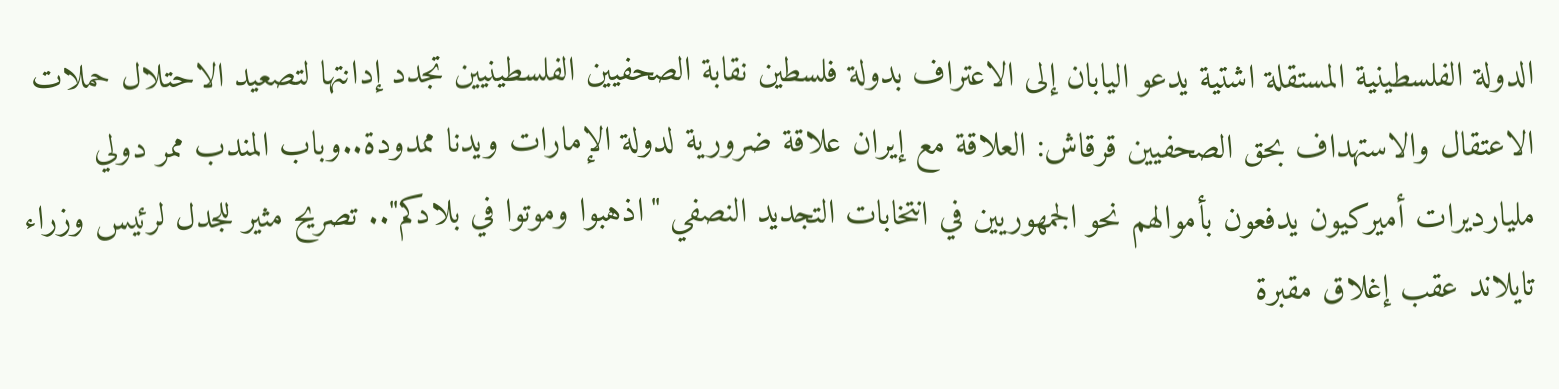الدولة الفلسطينية المستقلة اشتية يدعو اليابان إلى الاعتراف بدولة فلسطين نقابة الصحفيين الفلسطينيين تجدد إدانتها لتصعيد الاحتلال حملات الاعتقال والاستهداف بحق الصحفيين قرقاش: العلاقة مع إيران علاقة ضرورية لدولة الإمارات ويدنا ممدودة..وباب المندب ممر دولي مليارديرات أميركيون يدفعون بأموالهم نحو الجمهوريين في انتخابات التجديد النصفي "اذهبوا وموتوا في بلادكم".. تصريح مثير للجدل لرئيس وزراء تايلاند عقب إغلاق مقبرة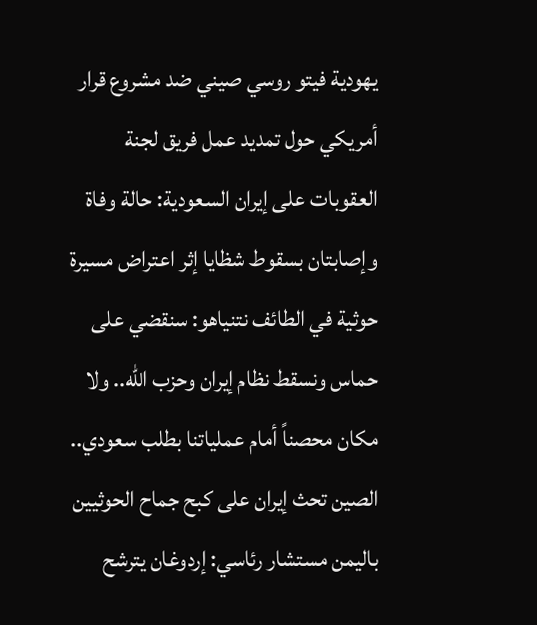يهودية فيتو روسي صيني ضد مشروع قرار أمريكي حول تمديد عمل فريق لجنة العقوبات على إيران السعودية: حالة وفاة وإصابتان بسقوط شظايا إثر اعتراض مسيرة حوثية في الطائف نتنياهو: سنقضي على حماس ونسقط نظام إيران وحزب الله.. ولا مكان محصناً أمام عملياتنا بطلب سعودي.. الصين تحث إيران على كبح جماح الحوثيين باليمن مستشار رئاسي: إردوغان يترشح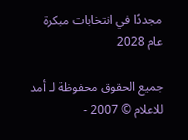مجددًا في انتخابات مبكرة عام 2028

جميع الحقوق محفوظة لـ أمد للاعلام © 2007 -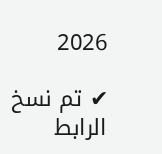2026

✔ تم نسخ الرابط